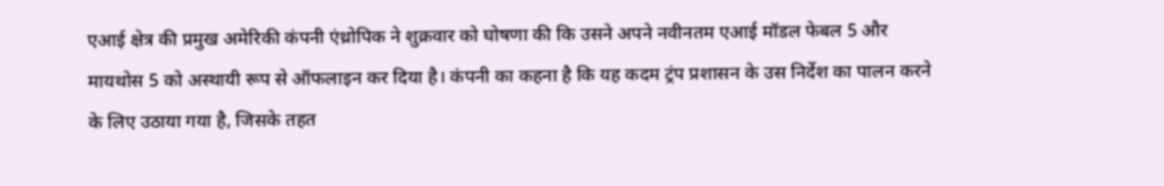एआई क्षेत्र की प्रमुख अमेरिकी कंपनी एंथ्रोपिक ने शुक्रवार को घोषणा की कि उसने अपने नवीनतम एआई मॉडल फेबल 5 और मायथोस 5 को अस्थायी रूप से ऑफलाइन कर दिया है। कंपनी का कहना है कि यह कदम ट्रंप प्रशासन के उस निर्देश का पालन करने के लिए उठाया गया है, जिसके तहत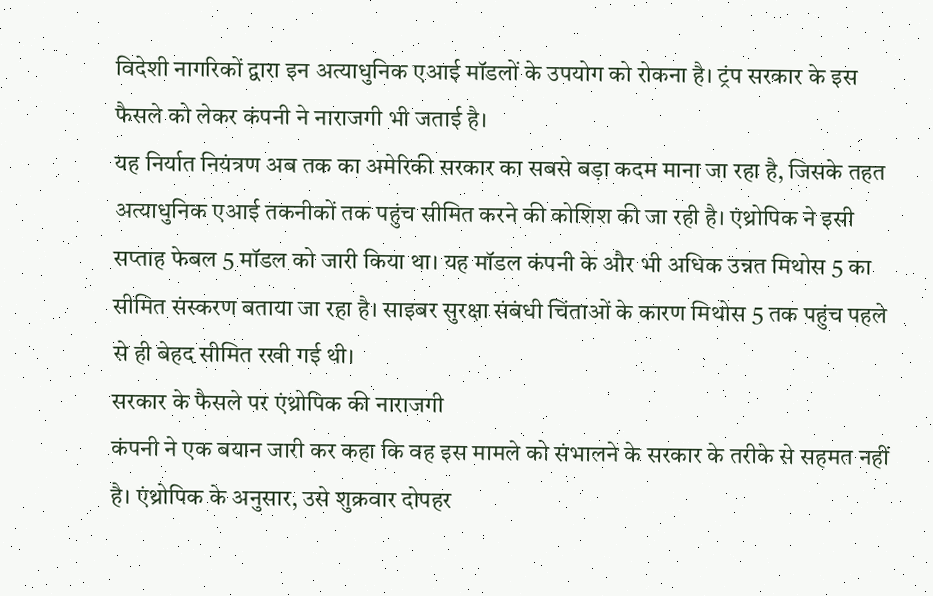विदेशी नागरिकों द्वारा इन अत्याधुनिक एआई मॉडलों के उपयोग को रोकना है। ट्रंप सरकार के इस फैसले को लेकर कंपनी ने नाराजगी भी जताई है।
यह निर्यात नियंत्रण अब तक का अमेरिकी सरकार का सबसे बड़ा कदम माना जा रहा है, जिसके तहत अत्याधुनिक एआई तकनीकों तक पहुंच सीमित करने की कोशिश की जा रही है। एंथ्रोपिक ने इसी सप्ताह फेबल 5 मॉडल को जारी किया था। यह मॉडल कंपनी के और भी अधिक उन्नत मिथोस 5 का सीमित संस्करण बताया जा रहा है। साइबर सुरक्षा संबंधी चिंताओं के कारण मिथोस 5 तक पहुंच पहले से ही बेहद सीमित रखी गई थी।
सरकार के फैसले पर एंथ्रोपिक की नाराजगी
कंपनी ने एक बयान जारी कर कहा कि वह इस मामले को संभालने के सरकार के तरीके से सहमत नहीं है। एंथ्रोपिक के अनुसार, उसे शुक्रवार दोपहर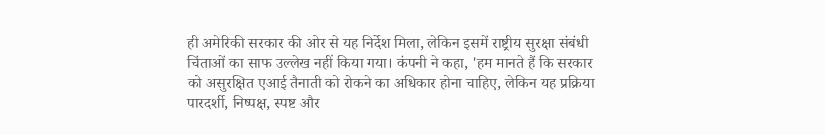ही अमेरिकी सरकार की ओर से यह निर्देश मिला, लेकिन इसमें राष्ट्रीय सुरक्षा संबंधी चिंताओं का साफ उल्लेख नहीं किया गया। कंपनी ने कहा, 'हम मानते हैं कि सरकार को असुरक्षित एआई तैनाती को रोकने का अधिकार होना चाहिए, लेकिन यह प्रक्रिया पारदर्शी, निष्पक्ष, स्पष्ट और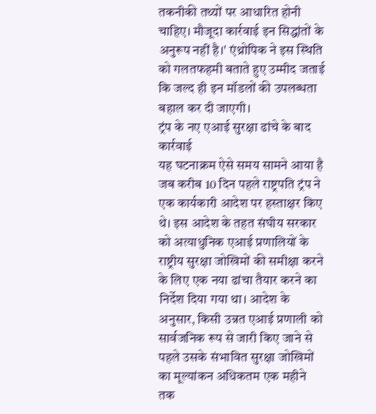तकनीकी तथ्यों पर आधारित होनी चाहिए। मौजूदा कार्रवाई इन सिद्धांतों के अनुरूप नहीं है।' एंथ्रोपिक ने इस स्थिति को गलतफहमी बताते हुए उम्मीद जताई कि जल्द ही इन मॉडलों की उपलब्धता बहाल कर दी जाएगी।
ट्रंप के नए एआई सुरक्षा ढांचे के बाद कार्रवाई
यह घटनाक्रम ऐसे समय सामने आया है जब करीब 10 दिन पहले राष्ट्रपति ट्रंप ने एक कार्यकारी आदेश पर हस्ताक्षर किए थे। इस आदेश के तहत संघीय सरकार को अत्याधुनिक एआई प्रणालियों के राष्ट्रीय सुरक्षा जोखिमों की समीक्षा करने के लिए एक नया ढांचा तैयार करने का निर्देश दिया गया था। आदेश के अनुसार, किसी उन्नत एआई प्रणाली को सार्वजनिक रूप से जारी किए जाने से पहले उसके संभावित सुरक्षा जोखिमों का मूल्यांकन अधिकतम एक महीने तक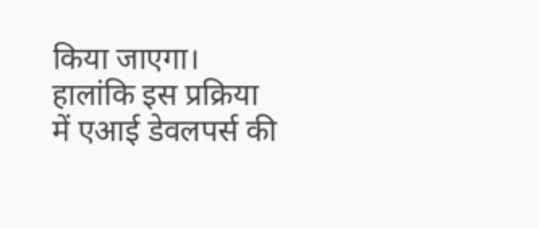किया जाएगा। हालांकि इस प्रक्रिया में एआई डेवलपर्स की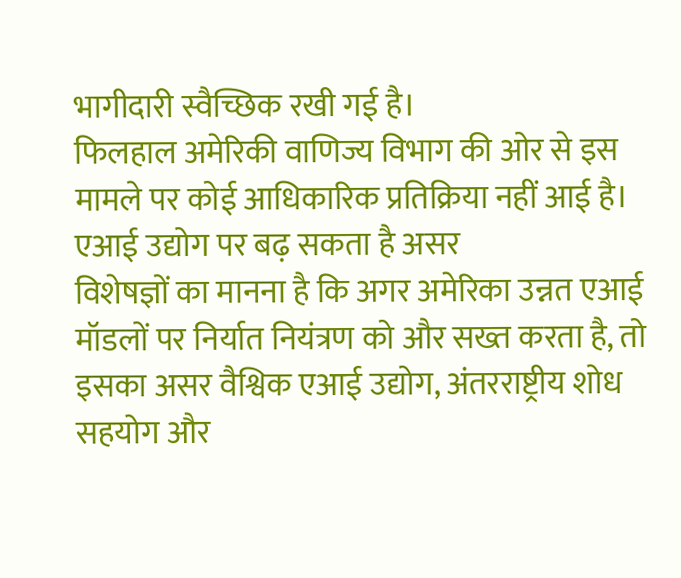भागीदारी स्वैच्छिक रखी गई है।
फिलहाल अमेरिकी वाणिज्य विभाग की ओर से इस मामले पर कोई आधिकारिक प्रतिक्रिया नहीं आई है।
एआई उद्योग पर बढ़ सकता है असर
विशेषज्ञों का मानना है कि अगर अमेरिका उन्नत एआई मॉडलों पर निर्यात नियंत्रण को और सख्त करता है, तो इसका असर वैश्विक एआई उद्योग, अंतरराष्ट्रीय शोध सहयोग और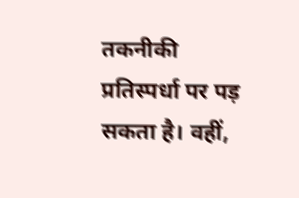तकनीकी प्रतिस्पर्धा पर पड़ सकता है। वहीं,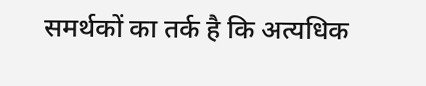समर्थकों का तर्क है कि अत्यधिक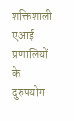शक्तिशाली एआई प्रणालियों के दुरुपयोग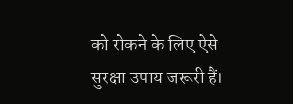को रोकने के लिए ऐसे सुरक्षा उपाय जरूरी हैं।